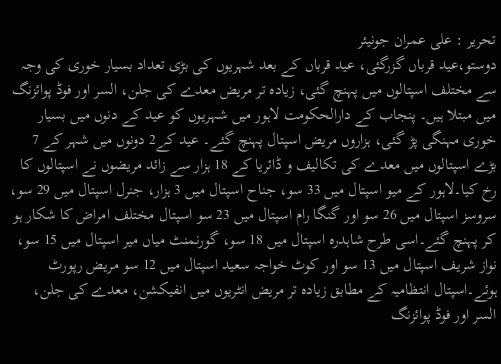تحریر : علی عمران جونیئر
دوستو،عید قرباں گزرگئی، عید قرباں کے بعد شہریوں کی بڑی تعداد بسیار خوری کی وجہ سے مختلف اسپتالوں میں پہنچ گئی، زیادہ تر مریض معدے کی جلن، السر اور فوڈ پوائزنگ میں مبتلا ہیں۔ پنجاب کے دارالحکومت لاہور میں شہریوں کو عید کے دنوں میں بسیار خوری مہنگی پڑ گئی، ہزاروں مریض اسپتال پہنچ گئے۔ عید کے2 دونوں میں شہر کے 7 بڑے اسپتالوں میں معدے کی تکالیف و ڈائریا کے 18 ہزار سے زائد مریضوں نے اسپتالوں کا رخ کیا۔لاہور کے میو اسپتال میں 33 سو، جناح اسپتال میں 3 ہزار، جنرل اسپتال میں 29 سو، سروسز اسپتال میں 26 سو اور گنگا رام اسپتال میں 23 سو اسپتال مختلف امراض کا شکار ہو کر پہنچ گئے۔اسی طرح شاہدرہ اسپتال میں 18 سو، گورنمنٹ میاں میر اسپتال میں 15 سو، نواز شریف اسپتال میں 13 سو اور کوٹ خواجہ سعید اسپتال میں 12 سو مریض رپورٹ ہوئے۔اسپتال انتظامیہ کے مطابق زیادہ تر مریض انٹریوں میں انفیکشن، معدے کی جلن، السر اور فوڈ پوائزنگ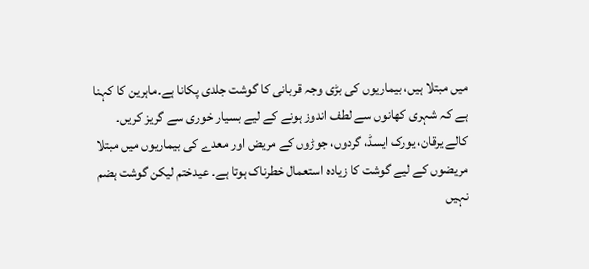میں مبتلا ہیں، بیماریوں کی بڑی وجہ قربانی کا گوشت جلدی پکانا ہے۔ماہرین کا کہنا ہے کہ شہری کھانوں سے لطف اندوز ہونے کے لیے بسیار خوری سے گریز کریں۔ کالے یرقان، یورک ایسڈ، گردوں، جوڑوں کے مریض اور معدے کی بیماریوں میں مبتلا مریضوں کے لیے گوشت کا زیادہ استعمال خطرناک ہوتا ہے۔ عیدختم لیکن گوشت ہضم نہیں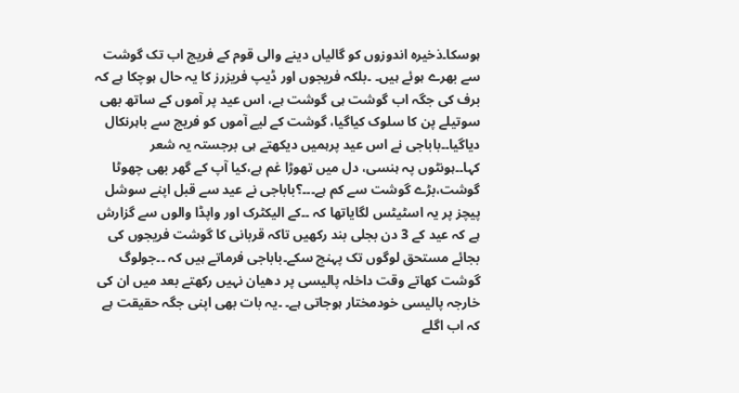ہوسکا۔ذخیرہ اندوزوں کو گالیاں دینے والی قوم کے فریج اب تک گوشت سے بھرے ہوئے ہیں۔ ۔بلکہ فریجوں اور ڈیپ فریزرز کا یہ حال ہوچکا ہے کہ برف کی جگہ اب گوشت ہی گوشت ہے، اس عید پر آموں کے ساتھ بھی سوتیلے پن کا سلوک کیاگیا، گوشت کے لیے آموں کو فریج سے باہرنکال دیاگیا۔۔باباجی نے اس عید پرہمیں دیکھتے ہی برجستہ یہ شعر کہا۔۔ہونٹوں پہ ہنسی، دل میں تھوڑا غم ہے،کیا آپ کے گھر بھی چھوٹا گوشت،بڑے گوشت سے کم ہے۔۔۔؟باباجی نے عید سے قبل اپنے سوشل پیچز پر یہ اسٹیٹس لگایاتھا کہ ۔۔کے الیکٹرک اور واپڈا والوں سے گزارش ہے کہ عید کے 3 دن بجلی بند رکھیں تاکہ قربانی کا گوشت فریجوں کی بجائے مستحق لوگوں تک پہنچ سکے۔باباجی فرماتے ہیں کہ ۔۔جولوگ گوشت کھاتے وقت داخلہ پالیسی پر دھیان نہیں رکھتے بعد میں ان کی خارجہ پالیسی خودمختار ہوجاتی ہے۔ ۔یہ بات بھی اپنی جگہ حقیقت ہے کہ اب اگلے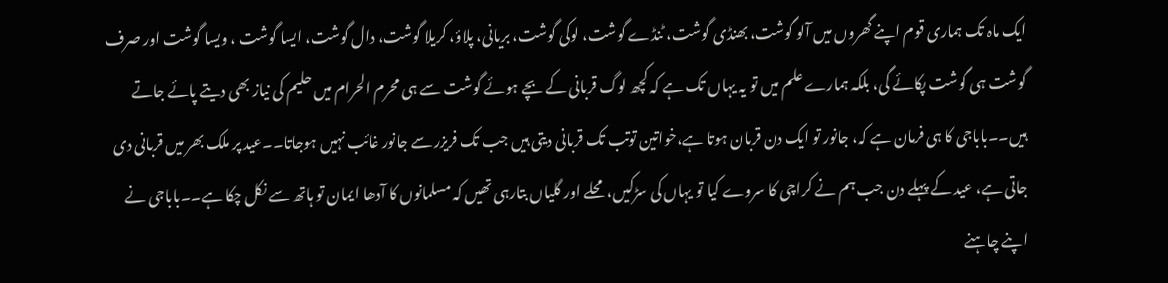ایک ماہ تک ہماری قوم اپنے گھروں میں آلو گوشت، بھنڈی گوشت، ٹنڈے گوشت، لوکی گوشت، بریانی، پلاؤ، کریلا گوشت، دال گوشت، ایسا گوشت ، ویسا گوشت اور صرف گوشت ہی گوشت پکائے گی، بلکہ ہمارے علم میں تو یہ یہاں تک ہے کہ کچھ لوگ قربانی کے بچے ہوئے گوشت سے ہی محرم الحرام میں حلیم کی نیاز بھی دیتے پائے جاتے ہیں۔۔باباجی کا ہی فرمان ہے کہ، جانور تو ایک دن قربان ہوتا ہے،خواتین توتب تک قربانی دیتی ہیں جب تک فریزر سے جانور غائب نہیں ہوجاتا۔۔عید پر ملک بھر میں قربانی دی جاتی ہے، عید کے پہلے دن جب ہم نے کراچی کا سروے کیا تو یہاں کی سڑکیں، محلے اور گلیاں بتارہی تھیں کہ مسلمانوں کا آدھا ایمان تو ہاتھ سے نکل چکا ہے۔۔باباجی نے اپنے چاہنے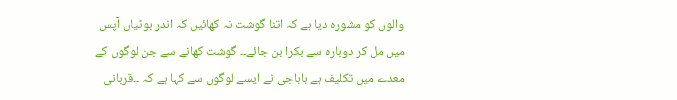والوں کو مشورہ دیا ہے کہ اتنا گوشت نہ کھائیں کہ اندر بوٹیاں آپس میں مل کر دوبارہ سے بکرا بن جائے۔۔ گوشت کھانے سے جن لوگوں کے معدے میں تکلیف ہے باباجی نے ایسے لوگوں سے کہا ہے کہ ۔۔قربانی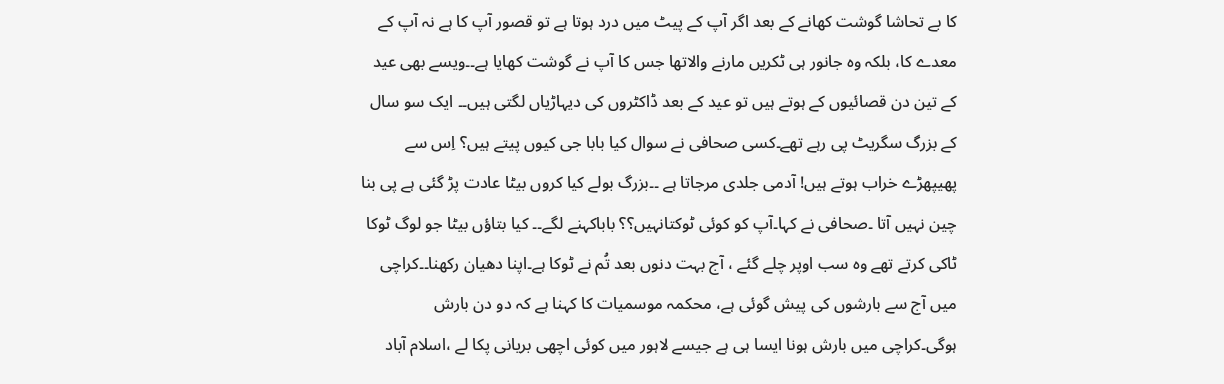کا بے تحاشا گوشت کھانے کے بعد اگر آپ کے پیٹ میں درد ہوتا ہے تو قصور آپ کا ہے نہ آپ کے معدے کا، بلکہ وہ جانور ہی ٹکریں مارنے والاتھا جس کا آپ نے گوشت کھایا ہے۔۔ویسے بھی عید کے تین دن قصائیوں کے ہوتے ہیں تو عید کے بعد ڈاکٹروں کی دیہاڑیاں لگتی ہیں۔۔ ایک سو سال کے بزرگ سگریٹ پی رہے تھے۔کسی صحافی نے سوال کیا بابا جی کیوں پیتے ہیں؟ اِس سے پھیپھڑے خراب ہوتے ہیں! آدمی جلدی مرجاتا ہے ۔۔بزرگ بولے کیا کروں بیٹا عادت پڑ گئی ہے پی بنا چین نہیں آتا ۔صحافی نے کہا۔آپ کو کوئی ٹوکتانہیں؟؟ باباکہنے لگے۔۔ کیا بتاؤں بیٹا جو لوگ ٹوکا ٹاکی کرتے تھے وہ سب اوپر چلے گئے ، آج بہت دنوں بعد تُم نے ٹوکا ہے۔اپنا دھیان رکھنا۔۔کراچی میں آج سے بارشوں کی پیش گوئی ہے، محکمہ موسمیات کا کہنا ہے کہ دو دن بارش ہوگی۔کراچی میں بارش ہونا ایسا ہی ہے جیسے لاہور میں کوئی اچھی بریانی پکا لے ،اسلام آباد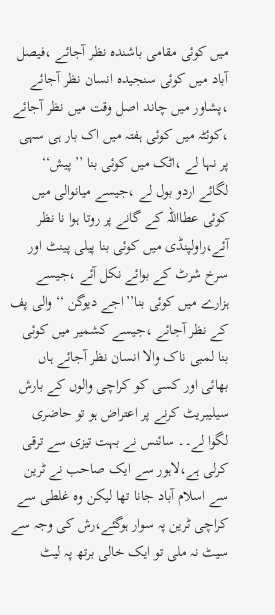میں کوئی مقامی باشندہ نظر آجائے ،فیصل آباد میں کوئی سنجیدہ انسان نظر آجائے ،پشاور میں چاند اصل وقت میں نظر آجائے ،کوئٹہ میں کوئی ہفتہ میں اک بار ہی سہی پر نہا لے ،اٹک میں کوئی بنا ’’پیش‘‘ لگائے اردو بول لے ،جیسے میانوالی میں کوئی عطااللہ کے گانے پر روتا ہوا نا نظر آئے،راولپنڈی میں کوئی بنا پیلی پینٹ اور سرخ شرٹ کے بوائے نکل آئے ،جیسے ہزارے میں کوئی بنا’’اجے دیوگن ‘‘ والی پف کے نظر آجائے ،جیسے کشمیر میں کوئی بنا لمبی ناک والا انسان نظر آجائے ہاں بھائی اور کسی کو کراچی والوں کے بارش سیلیبریٹ کرنے پر اعتراض ہو تو حاضری لگوا لے۔۔ سائنس نے بہت تیزی سے ترقی کرلی ہے،لاہور سے ایک صاحب نے ٹرین سے اسلام آباد جانا تھا لیکن وہ غلطی سے کراچی ٹرین پہ سوار ہوگئے،رش کی وجہ سے سیٹ نہ ملی تو ایک خالی برتھ پہ لیٹ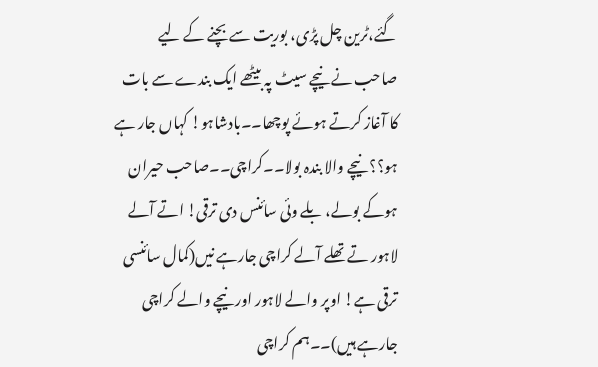گئے،ٹرین چل پڑی، بوریت سے بچنے کے لیے صاحب نے نیچے سیٹ پہ بیٹھے ایک بندے سے بات کا آغاز کرتے ہوئے پوچھا۔۔بادشاہو! کہاں جار ہے ہو؟؟ نیچے والا بندہ بولا۔۔کراچی۔۔صاحب حیران ہوکے بولے، بلے وئی سائنس دی ترقی! اتے آلے لاہور تے تھلے آلے کراچی جارہے نیں(کمال سائنسی ترقی ہے! اوپر والے لاہور اور نیچے والے کراچی جارہے ہیں)۔۔ہم کراچی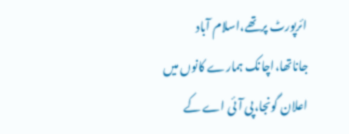ائرپورٹ پرتھے،اسلام آباد جاناتھا،اچانک ہمارے کانوں میں اعلان گونجا،پی آئی اے کے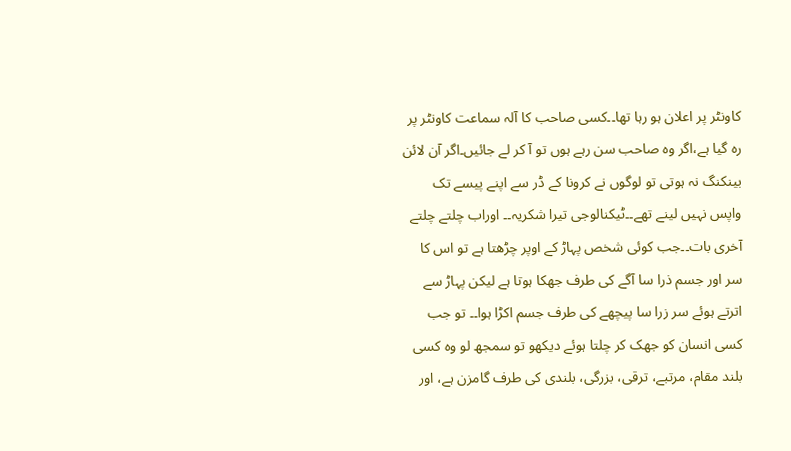کاونٹر پر اعلان ہو رہا تھا۔۔کسی صاحب کا آلہ سماعت کاونٹر پر رہ گیا ہے،اگر وہ صاحب سن رہے ہوں تو آ کر لے جائیں۔اگر آن لائن بینکنگ نہ ہوتی تو لوگوں نے کرونا کے ڈر سے اپنے پیسے تک واپس نہیں لینے تھے۔۔ٹیکنالوجی تیرا شکریہ۔۔ اوراب چلتے چلتے آخری بات۔۔جب کوئی شخص پہاڑ کے اوپر چڑھتا ہے تو اس کا سر اور جسم ذرا سا آگے کی طرف جھکا ہوتا ہے لیکن پہاڑ سے اترتے ہوئے سر زرا سا پیچھے کی طرف جسم اکڑا ہوا۔۔ تو جب کسی انسان کو جھک کر چلتا ہوئے دیکھو تو سمجھ لو وہ کسی بلند مقام، مرتبے، ترقی، بزرگی، بلندی کی طرف گامزن ہے، اور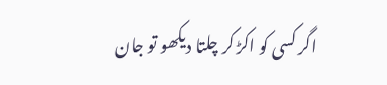اگر کسی کو اکڑ کر چلتا دیکھو تو جان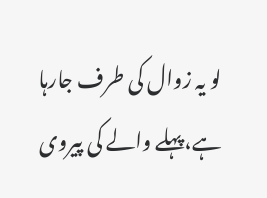لو یہ زوال کی طرف جارہا ہے،پہلے والے کی پیروی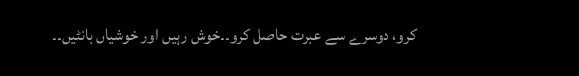کرو، دوسرے سے عبرت حاصل کرو۔۔خوش رہیں اور خوشیاں بانٹیں۔۔